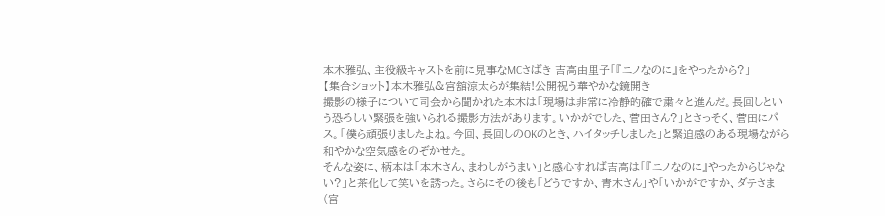本木雅弘、主役級キャストを前に見事なMCさばき 吉高由里子「『ニノなのに』をやったから?」
【集合ショット】本木雅弘&宮舘涼太らが集結!公開祝う華やかな鏡開き
撮影の様子について司会から聞かれた本木は「現場は非常に冷静的確で粛々と進んだ。長回しという恐ろしい緊張を強いられる撮影方法があります。いかがでした、菅田さん?」とさっそく、菅田にパス。「僕ら頑張りましたよね。今回、長回しのOKのとき、ハイタッチしました」と緊迫感のある現場ながら和やかな空気感をのぞかせた。
そんな姿に、柄本は「本木さん、まわしがうまい」と感心すれば吉高は「『ニノなのに』やったからじゃない?」と茶化して笑いを誘った。さらにその後も「どうですか、青木さん」や「いかがですか、ダテさま(宮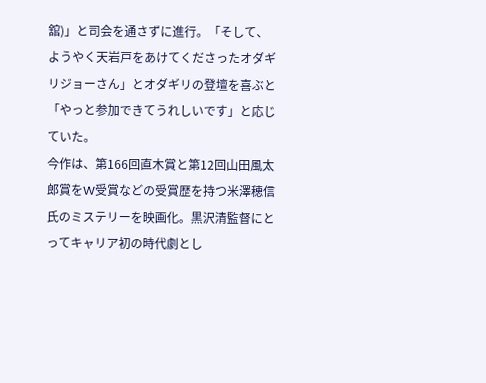舘)」と司会を通さずに進行。「そして、ようやく天岩戸をあけてくださったオダギリジョーさん」とオダギリの登壇を喜ぶと「やっと参加できてうれしいです」と応じていた。
今作は、第166回直木賞と第12回山田風太郎賞をW受賞などの受賞歴を持つ米澤穂信氏のミステリーを映画化。黒沢清監督にとってキャリア初の時代劇とし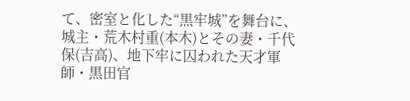て、密室と化した“黒牢城”を舞台に、城主・荒木村重(本木)とその妻・千代保(吉高)、地下牢に囚われた天才軍師・黒田官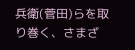兵衛(菅田)らを取り巻く、さまざ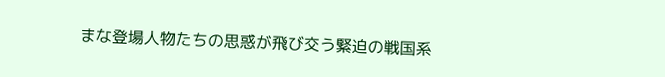まな登場人物たちの思惑が飛び交う緊迫の戦国系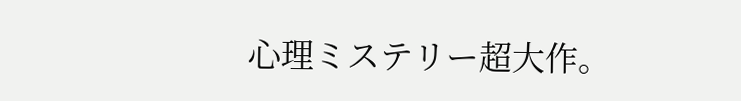心理ミステリー超大作。